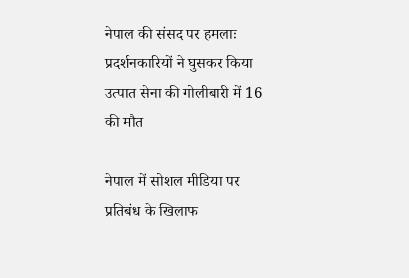नेपाल की संसद पर हमलाः प्रदर्शनकारियों ने घुसकर किया उत्पात सेना की गोलीबारी में 16 की मौत

नेपाल में सोशल मीडिया पर प्रतिबंध के खिलाफ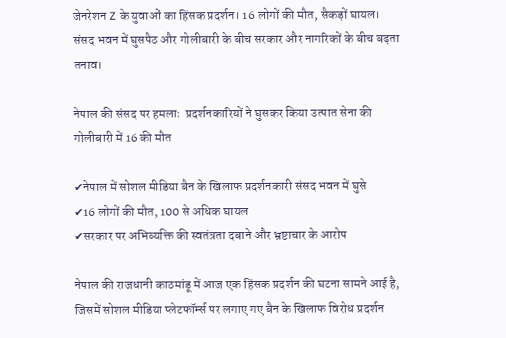जेनरेशन Z के युवाओं का हिंसक प्रदर्शन। 16 लोगों की मौत, सैकड़ों घायल। संसद भवन में घुसपैठ और गोलीबारी के बीच सरकार और नागरिकों के बीच बढ़ता तनाव।

नेपाल की संसद पर हमलाः  प्रदर्शनकारियों ने घुसकर किया उत्पात सेना की गोलीबारी में 16 की मौत

✔नेपाल में सोशल मीडिया बैन के खिलाफ प्रदर्शनकारी संसद भवन में घुसे
✔16 लोगों की मौत, 100 से अधिक घायल
✔सरकार पर अभिव्यक्ति की स्वतंत्रता दबाने और भ्रष्टाचार के आरोप

नेपाल की राजधानी काठमांडू में आज एक हिंसक प्रदर्शन की घटना सामने आई है, जिसमें सोशल मीडिया प्लेटफॉर्म्स पर लगाए गए बैन के खिलाफ विरोध प्रदर्शन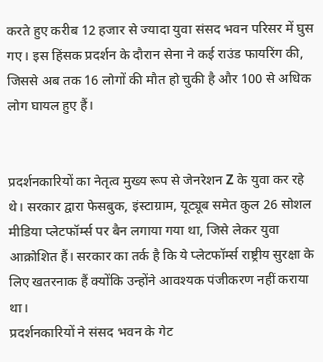करते हुए करीब 12 हजार से ज्यादा युवा संसद भवन परिसर में घुस गए। इस हिंसक प्रदर्शन के दौरान सेना ने कई राउंड फायरिंग की, जिससे अब तक 16 लोगों की मौत हो चुकी है और 100 से अधिक लोग घायल हुए हैं।


प्रदर्शनकारियों का नेतृत्व मुख्य रूप से जेनरेशन Z के युवा कर रहे थे। सरकार द्वारा फेसबुक, इंस्टाग्राम, यूट्यूब समेत कुल 26 सोशल मीडिया प्लेटफॉर्म्स पर बैन लगाया गया था, जिसे लेकर युवा आक्रोशित हैं। सरकार का तर्क है कि ये प्लेटफॉर्म्स राष्ट्रीय सुरक्षा के लिए खतरनाक हैं क्योंकि उन्होंने आवश्यक पंजीकरण नहीं कराया था।
प्रदर्शनकारियों ने संसद भवन के गेट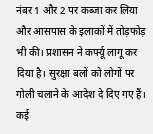नंबर 1 और 2 पर कब्जा कर लिया और आसपास के इलाकों में तोड़फोड़ भी की। प्रशासन ने कर्फ्यू लागू कर दिया है। सुरक्षा बलों को लोगों पर गोली चलाने के आदेश दे दिए गए हैं। कई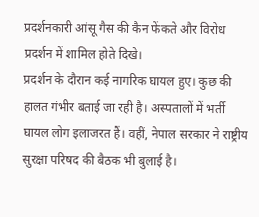प्रदर्शनकारी आंसू गैस की कैन फेंकते और विरोध प्रदर्शन में शामिल होते दिखे।
प्रदर्शन के दौरान कई नागरिक घायल हुए। कुछ की हालत गंभीर बताई जा रही है। अस्पतालों में भर्ती घायल लोग इलाजरत हैं। वहीं, नेपाल सरकार ने राष्ट्रीय सुरक्षा परिषद की बैठक भी बुलाई है।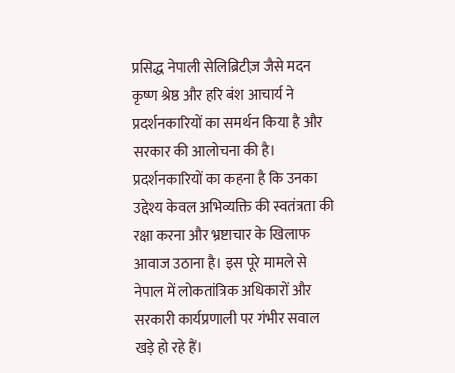प्रसिद्ध नेपाली सेलिब्रिटीज़ जैसे मदन कृष्ण श्रेष्ठ और हरि बंश आचार्य ने प्रदर्शनकारियों का समर्थन किया है और सरकार की आलोचना की है।
प्रदर्शनकारियों का कहना है कि उनका उद्देश्य केवल अभिव्यक्ति की स्वतंत्रता की रक्षा करना और भ्रष्टाचार के खिलाफ आवाज उठाना है। इस पूरे मामले से नेपाल में लोकतांत्रिक अधिकारों और सरकारी कार्यप्रणाली पर गंभीर सवाल खड़े हो रहे हैं।